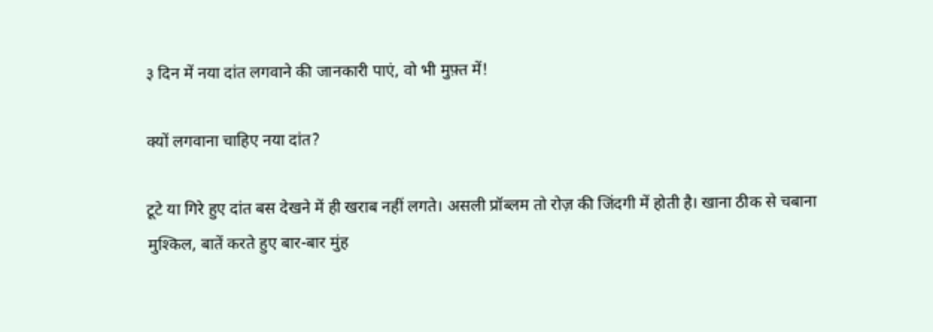३ दिन में नया दांत लगवाने की जानकारी पाएं, वो भी मुफ़्त में!

क्यों लगवाना चाहिए नया दांत?

टूटे या गिरे हुए दांत बस देखने में ही खराब नहीं लगते। असली प्रॉब्लम तो रोज़ की जिंदगी में होती है। खाना ठीक से चबाना मुश्किल, बातें करते हुए बार-बार मुंह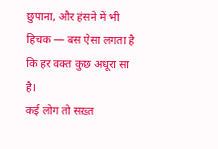छुपाना, और हंसने में भी हिचक — बस ऐसा लगता है कि हर वक्त कुछ अधूरा सा है।
कई लोग तो सख़्त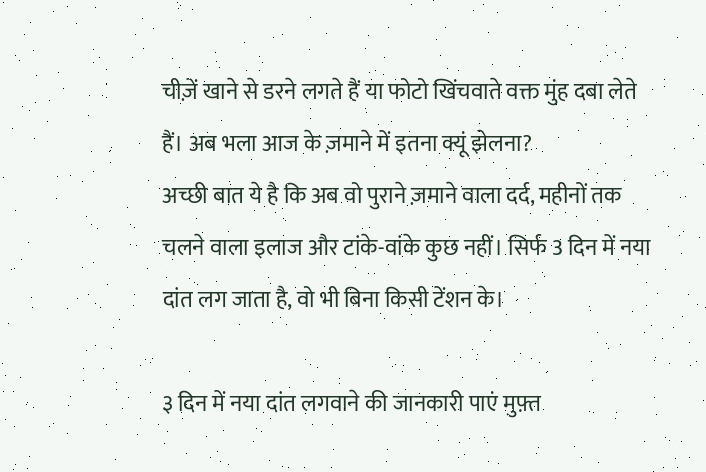चीज़ें खाने से डरने लगते हैं या फोटो खिंचवाते वक्त मुंह दबा लेते हैं। अब भला आज के ज़माने में इतना क्यूं झेलना?
अच्छी बात ये है कि अब वो पुराने ज़माने वाला दर्द, महीनों तक चलने वाला इलाज और टांके-वांके कुछ नहीं। सिर्फ 3 दिन में नया दांत लग जाता है, वो भी बिना किसी टेंशन के।

३ दिन में नया दांत लगवाने की जानकारी पाएं मुफ़्त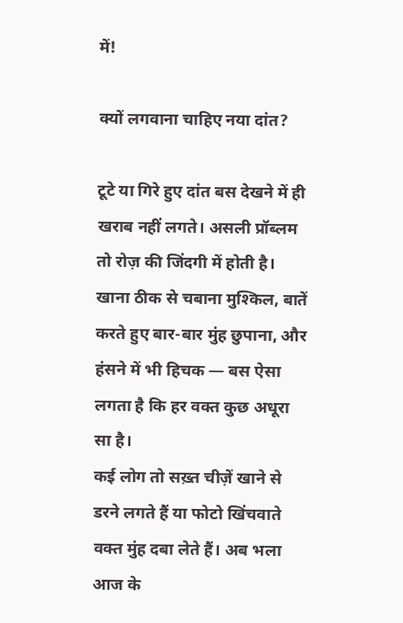में!

क्यों लगवाना चाहिए नया दांत?

टूटे या गिरे हुए दांत बस देखने में ही खराब नहीं लगते। असली प्रॉब्लम तो रोज़ की जिंदगी में होती है। खाना ठीक से चबाना मुश्किल, बातें करते हुए बार-बार मुंह छुपाना, और हंसने में भी हिचक — बस ऐसा लगता है कि हर वक्त कुछ अधूरा सा है।
कई लोग तो सख़्त चीज़ें खाने से डरने लगते हैं या फोटो खिंचवाते वक्त मुंह दबा लेते हैं। अब भला आज के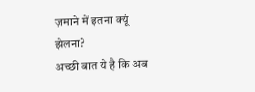ज़माने में इतना क्यूं झेलना?
अच्छी बात ये है कि अब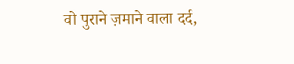वो पुराने ज़माने वाला दर्द,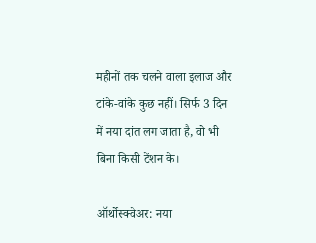महीनों तक चलने वाला इलाज और टांके-वांके कुछ नहीं। सिर्फ 3 दिन में नया दांत लग जाता है, वो भी बिना किसी टेंशन के।

ऑर्थोस्क्वेअर: नया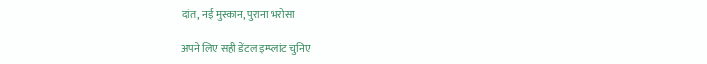दांत, नई मुस्कान, पुराना भरोसा

अपने लिए सही डेंटल इम्प्लांट चुनिए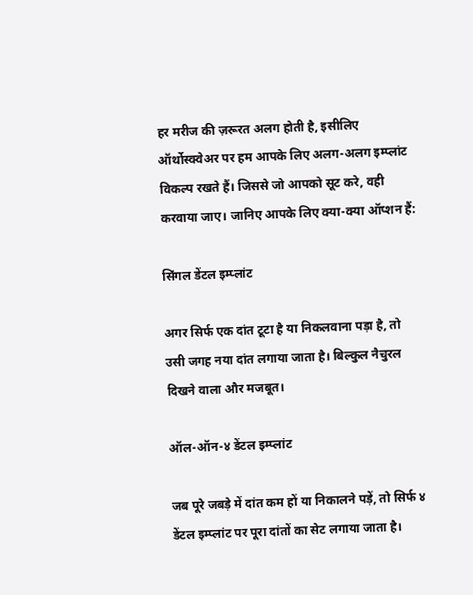हर मरीज की ज़रूरत अलग होती है, इसीलिए ऑर्थोस्क्वेअर पर हम आपके लिए अलग-अलग इम्प्लांट विकल्प रखते हैं। जिससे जो आपको सूट करे, वही करवाया जाए। जानिए आपके लिए क्या-क्या ऑप्शन हैं:

सिंगल डेंटल इम्प्लांट

अगर सिर्फ एक दांत टूटा है या निकलवाना पड़ा है, तो उसी जगह नया दांत लगाया जाता है। बिल्कुल नैचुरल दिखने वाला और मजबूत।

ऑल-ऑन-४ डेंटल इम्प्लांट

जब पूरे जबड़े में दांत कम हों या निकालने पड़ें, तो सिर्फ ४ डेंटल इम्प्लांट पर पूरा दांतों का सेट लगाया जाता है।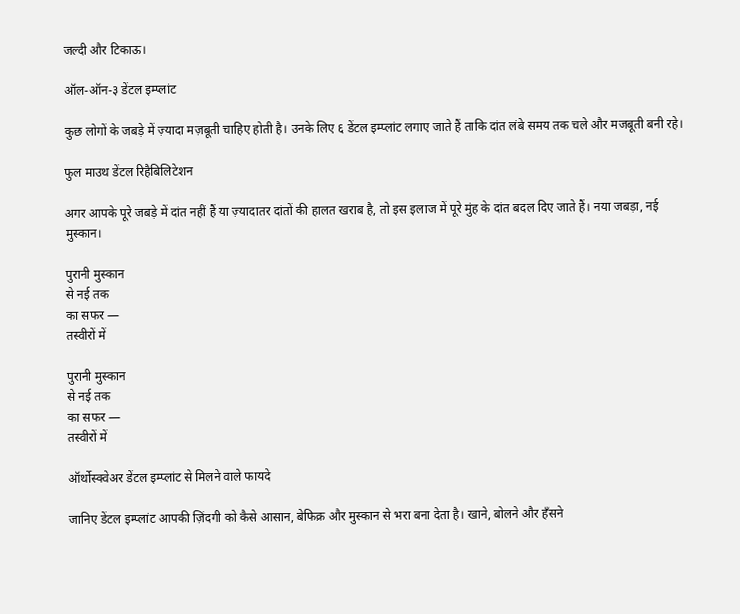जल्दी और टिकाऊ।

ऑल-ऑन-३ डेंटल इम्प्लांट

कुछ लोगों के जबड़े में ज़्यादा मज़बूती चाहिए होती है। उनके लिए ६ डेंटल इम्प्लांट लगाए जाते हैं ताकि दांत लंबे समय तक चले और मजबूती बनी रहे।

फुल माउथ डेंटल रिहैबिलिटेशन

अगर आपके पूरे जबड़े में दांत नहीं हैं या ज़्यादातर दांतों की हालत खराब है, तो इस इलाज में पूरे मुंह के दांत बदल दिए जाते हैं। नया जबड़ा, नई मुस्कान।

पुरानी मुस्कान
से नई तक
का सफर —
तस्वीरों में

पुरानी मुस्कान
से नई तक
का सफर —
तस्वीरों में

ऑर्थोस्क्वेअर डेंटल इम्प्लांट से मिलने वाले फायदे

जानिए डेंटल इम्प्लांट आपकी ज़िंदगी को कैसे आसान, बेफिक्र और मुस्कान से भरा बना देता है। खाने, बोलने और हँसने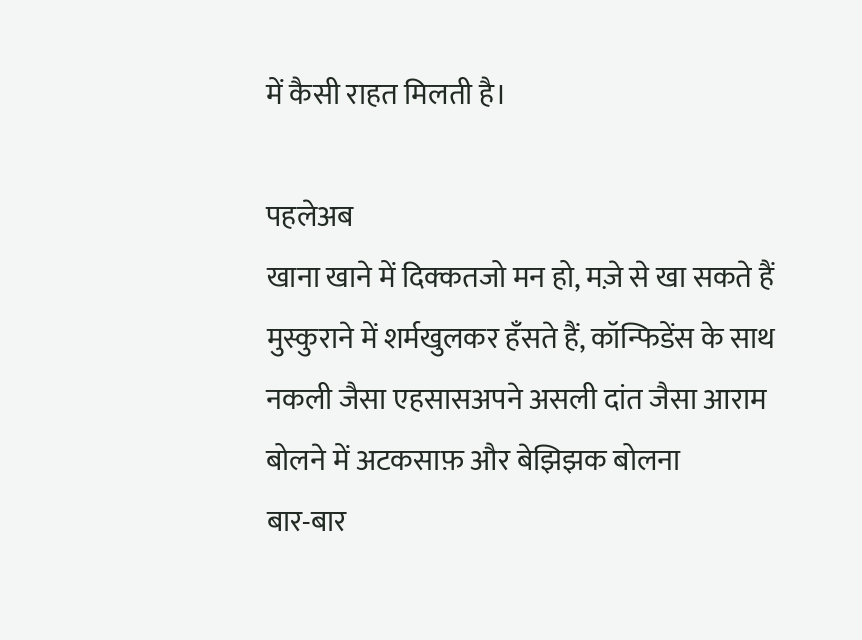में कैसी राहत मिलती है।

पहलेअब
खाना खाने में दिक्कतजो मन हो, मज़े से खा सकते हैं
मुस्कुराने में शर्मखुलकर हँसते हैं, कॉन्फिडेंस के साथ
नकली जैसा एहसासअपने असली दांत जैसा आराम
बोलने में अटकसाफ़ और बेझिझक बोलना
बार-बार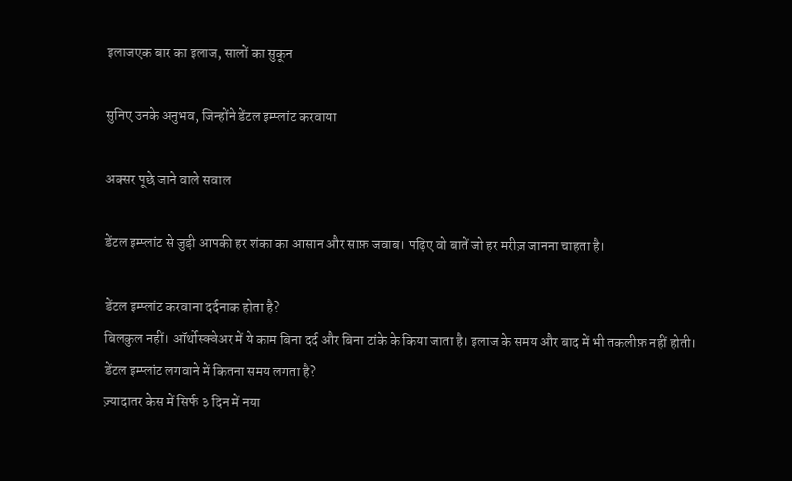इलाजएक बार का इलाज, सालों का सुकून

सुनिए उनके अनुभव, जिन्होंने डेंटल इम्प्लांट करवाया

अक्सर पूछे जाने वाले सवाल

डेंटल इम्प्लांट से जुड़ी आपकी हर शंका का आसान और साफ़ जवाब। पढ़िए वो बातें जो हर मरीज़ जानना चाहता है।

डेंटल इम्प्लांट करवाना दर्दनाक होता है?
बिलकुल नहीं। ऑर्थोस्क्वेअर में ये काम बिना दर्द और बिना टांके के किया जाता है। इलाज के समय और बाद में भी तकलीफ़ नहीं होती।
डेंटल इम्प्लांट लगवाने में कितना समय लगता है?
ज़्यादातर केस में सिर्फ ३ दिन में नया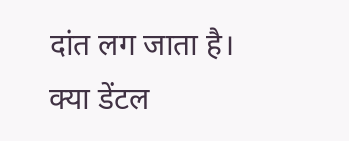दांत लग जाता है।
क्या डेंटल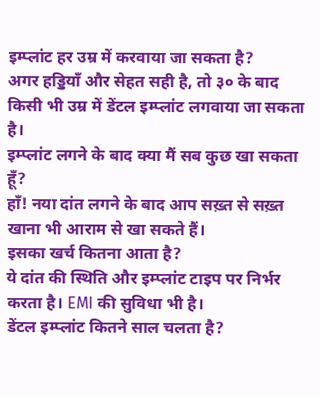इम्प्लांट हर उम्र में करवाया जा सकता है?
अगर हड्डियाँ और सेहत सही है, तो ३० के बाद किसी भी उम्र में डेंटल इम्प्लांट लगवाया जा सकता है।
इम्प्लांट लगने के बाद क्या मैं सब कुछ खा सकता हूँ?
हाँ! नया दांत लगने के बाद आप सख़्त से सख़्त खाना भी आराम से खा सकते हैं।
इसका खर्च कितना आता है?
ये दांत की स्थिति और इम्प्लांट टाइप पर निर्भर करता है। EMI की सुविधा भी है।
डेंटल इम्प्लांट कितने साल चलता है?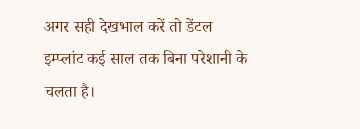अगर सही देखभाल करें तो डेंटल इम्प्लांट कई साल तक बिना परेशानी के चलता है।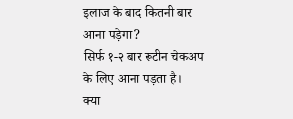इलाज के बाद कितनी बार आना पड़ेगा?
सिर्फ १-२ बार रूटीन चेकअप के लिए आना पड़ता है।
क्या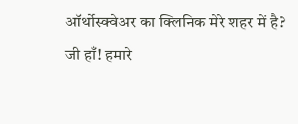ऑर्थोस्क्वेअर का क्लिनिक मेरे शहर में है?
जी हाँ! हमारे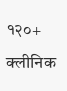१२०+ क्लीनिक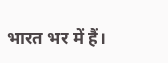भारत भर में हैं।